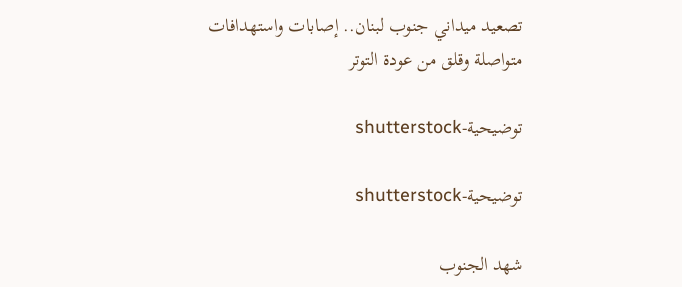تصعيد ميداني جنوب لبنان.. إصابات واستهدافات متواصلة وقلق من عودة التوتر

توضيحية-shutterstock

توضيحية-shutterstock

شهد الجنوب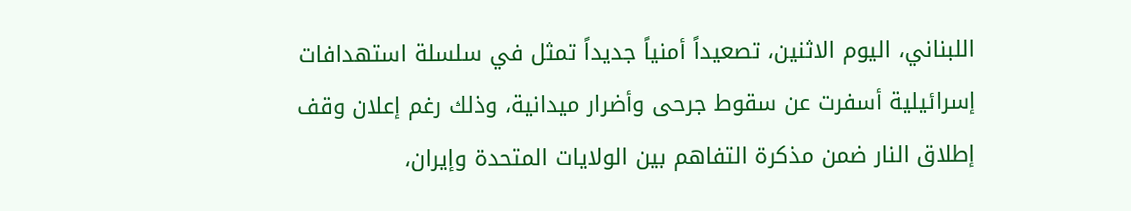اللبناني، اليوم الاثنين، تصعيداً أمنياً جديداً تمثل في سلسلة استهدافات إسرائيلية أسفرت عن سقوط جرحى وأضرار ميدانية، وذلك رغم إعلان وقف إطلاق النار ضمن مذكرة التفاهم بين الولايات المتحدة وإيران،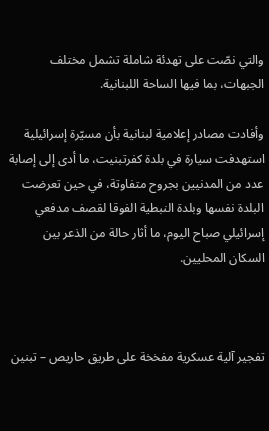والتي نصّت على تهدئة شاملة تشمل مختلف الجبهات، بما فيها الساحة اللبنانية.

وأفادت مصادر إعلامية لبنانية بأن مسيّرة إسرائيلية استهدفت سيارة في بلدة كفرتبنيت، ما أدى إلى إصابة عدد من المدنيين بجروح متفاوتة، في حين تعرضت البلدة نفسها وبلدة النبطية الفوقا لقصف مدفعي إسرائيلي صباح اليوم، ما أثار حالة من الذعر بين السكان المحليين.



تفجير آلية عسكرية مفخخة على طريق حاريص – تبنين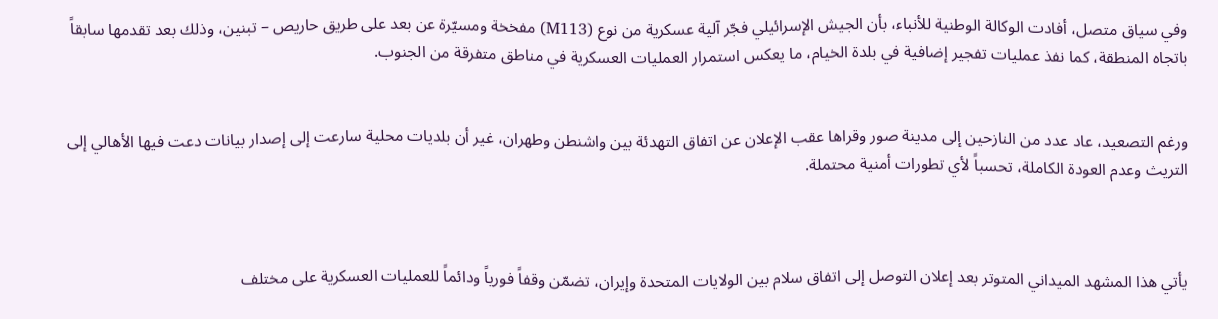وفي سياق متصل، أفادت الوكالة الوطنية للأنباء، بأن الجيش الإسرائيلي فجّر آلية عسكرية من نوع (M113) مفخخة ومسيّرة عن بعد على طريق حاريص – تبنين، وذلك بعد تقدمها سابقاً باتجاه المنطقة، كما نفذ عمليات تفجير إضافية في بلدة الخيام، ما يعكس استمرار العمليات العسكرية في مناطق متفرقة من الجنوب.


ورغم التصعيد، عاد عدد من النازحين إلى مدينة صور وقراها عقب الإعلان عن اتفاق التهدئة بين واشنطن وطهران، غير أن بلديات محلية سارعت إلى إصدار بيانات دعت فيها الأهالي إلى التريث وعدم العودة الكاملة، تحسباً لأي تطورات أمنية محتملة.



يأتي هذا المشهد الميداني المتوتر بعد إعلان التوصل إلى اتفاق سلام بين الولايات المتحدة وإيران، تضمّن وقفاً فورياً ودائماً للعمليات العسكرية على مختلف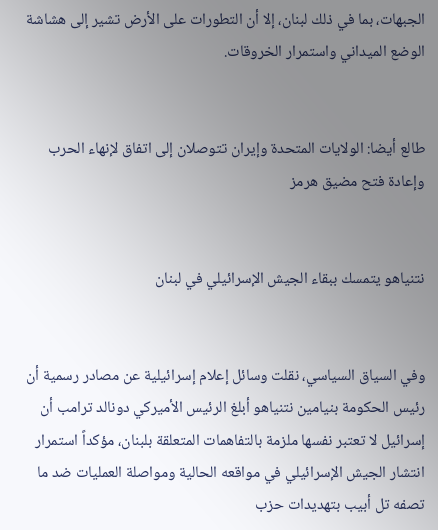الجبهات، بما في ذلك لبنان، إلا أن التطورات على الأرض تشير إلى هشاشة الوضع الميداني واستمرار الخروقات.


طالع أيضا: الولايات المتحدة وإيران تتوصلان إلى اتفاق لإنهاء الحرب وإعادة فتح مضيق هرمز


نتنياهو يتمسك ببقاء الجيش الإسرائيلي في لبنان


وفي السياق السياسي، نقلت وسائل إعلام إسرائيلية عن مصادر رسمية أن رئيس الحكومة بنيامين نتنياهو أبلغ الرئيس الأميركي دونالد ترامب أن إسرائيل لا تعتبر نفسها ملزمة بالتفاهمات المتعلقة بلبنان، مؤكداً استمرار انتشار الجيش الإسرائيلي في مواقعه الحالية ومواصلة العمليات ضد ما تصفه تل أبيب بتهديدات حزب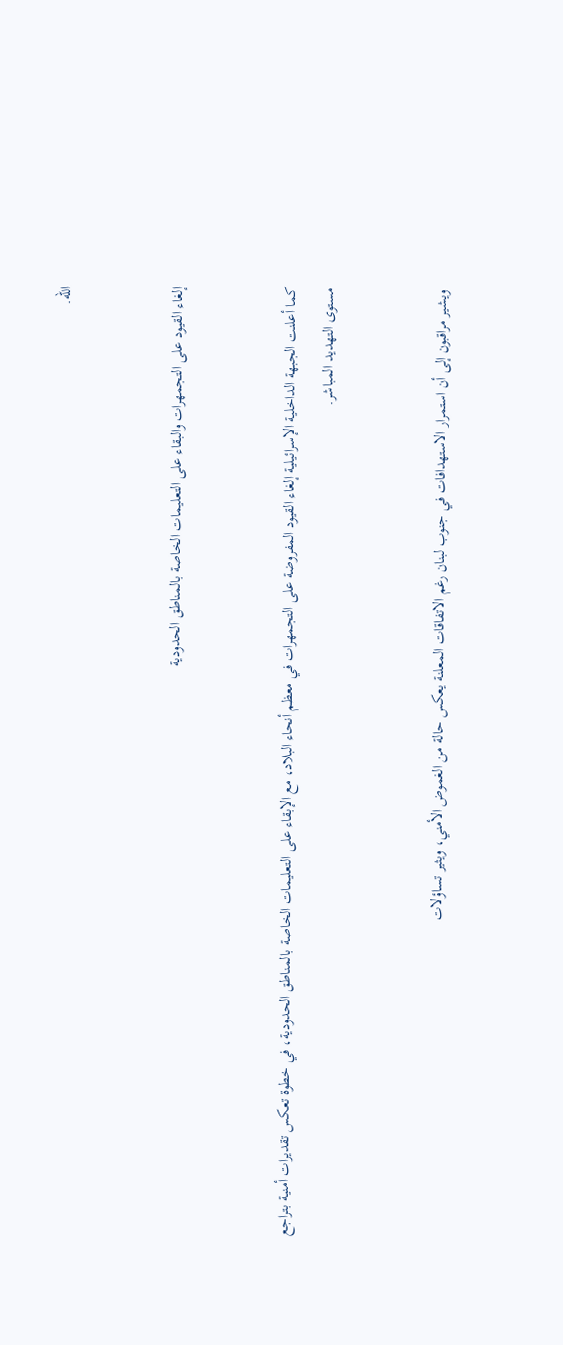الله.


إلغاء القيود على التجمهرات والبقاء على التعليمات الخاصة بالمناطق الحدودية


كما أعلنت الجبهة الداخلية الإسرائيلية إلغاء القيود المفروضة على التجمهرات في معظم أنحاء البلاد، مع الإبقاء على التعليمات الخاصة بالمناطق الحدودية، في خطوة تعكس تقديرات أمنية بتراجع مستوى التهديد المباشر.


ويشير مراقبون إلى أن استمرار الاستهدافات في جنوب لبنان رغم الاتفاقات المعلنة يعكس حالة من الغموض الأمني، ويثير تساؤلات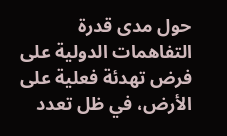حول مدى قدرة التفاهمات الدولية على فرض تهدئة فعلية على الأرض، في ظل تعدد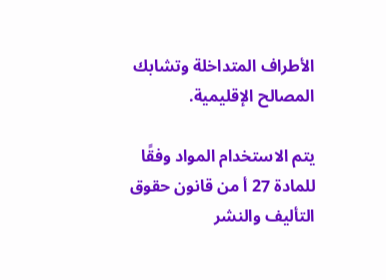الأطراف المتداخلة وتشابك المصالح الإقليمية.

يتم الاستخدام المواد وفقًا للمادة 27 أ من قانون حقوق التأليف والنشر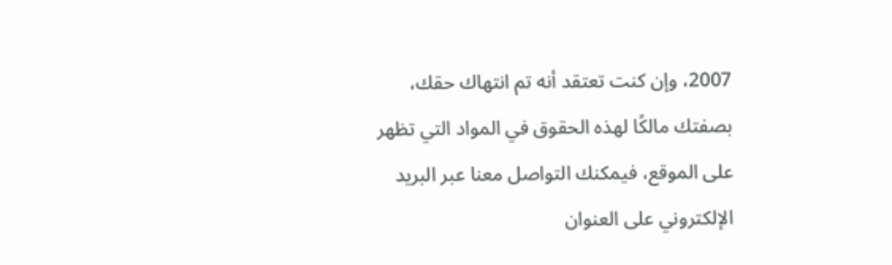2007، وإن كنت تعتقد أنه تم انتهاك حقك، بصفتك مالكًا لهذه الحقوق في المواد التي تظهر على الموقع، فيمكنك التواصل معنا عبر البريد الإلكتروني على العنوان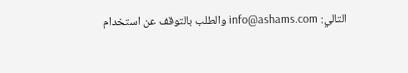التالي: info@ashams.com والطلب بالتوقف عن استخدام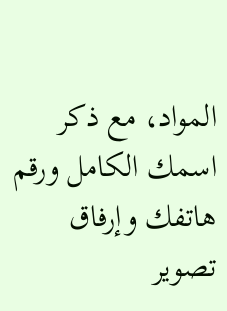المواد، مع ذكر اسمك الكامل ورقم هاتفك وإرفاق تصوير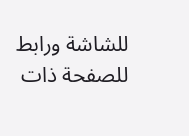للشاشة ورابط للصفحة ذات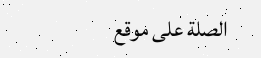الصلة على موقع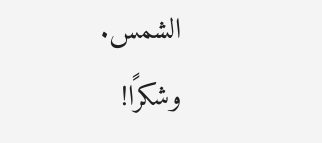الشمس. وشكرًا!